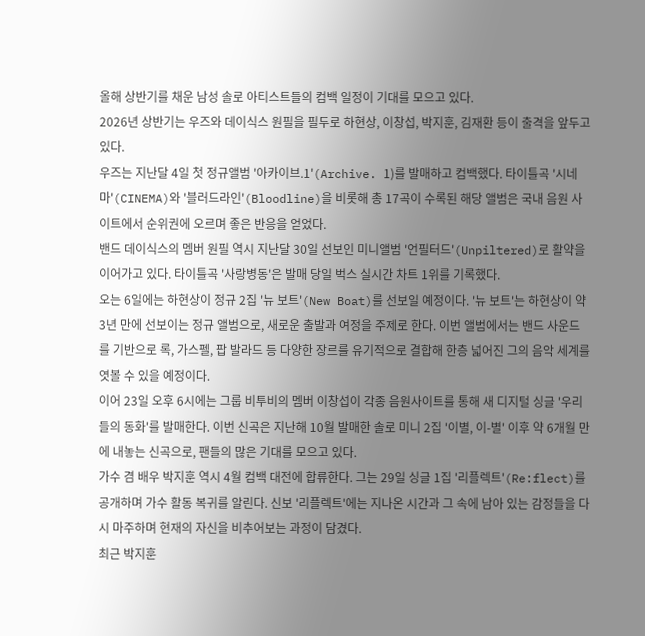올해 상반기를 채운 남성 솔로 아티스트들의 컴백 일정이 기대를 모으고 있다.
2026년 상반기는 우즈와 데이식스 원필을 필두로 하현상, 이창섭, 박지훈, 김재환 등이 출격을 앞두고 있다.
우즈는 지난달 4일 첫 정규앨범 '아카이브.1'(Archive. 1)를 발매하고 컴백했다. 타이틀곡 '시네마'(CINEMA)와 '블러드라인'(Bloodline)을 비롯해 총 17곡이 수록된 해당 앨범은 국내 음원 사이트에서 순위권에 오르며 좋은 반응을 얻었다.
밴드 데이식스의 멤버 원필 역시 지난달 30일 선보인 미니앨범 '언필터드'(Unpiltered)로 활약을 이어가고 있다. 타이틀곡 '사랑병동'은 발매 당일 벅스 실시간 차트 1위를 기록했다.
오는 6일에는 하현상이 정규 2집 '뉴 보트'(New Boat)를 선보일 예정이다. '뉴 보트'는 하현상이 약 3년 만에 선보이는 정규 앨범으로, 새로운 출발과 여정을 주제로 한다. 이번 앨범에서는 밴드 사운드를 기반으로 록, 가스펠, 팝 발라드 등 다양한 장르를 유기적으로 결합해 한층 넓어진 그의 음악 세계를 엿볼 수 있을 예정이다.
이어 23일 오후 6시에는 그룹 비투비의 멤버 이창섭이 각종 음원사이트를 통해 새 디지털 싱글 '우리들의 동화'를 발매한다. 이번 신곡은 지난해 10월 발매한 솔로 미니 2집 '이별, 이-별' 이후 약 6개월 만에 내놓는 신곡으로, 팬들의 많은 기대를 모으고 있다.
가수 겸 배우 박지훈 역시 4월 컴백 대전에 합류한다. 그는 29일 싱글 1집 '리플렉트'(Re:flect)를 공개하며 가수 활동 복귀를 알린다. 신보 '리플렉트'에는 지나온 시간과 그 속에 남아 있는 감정들을 다시 마주하며 현재의 자신을 비추어보는 과정이 담겼다.
최근 박지훈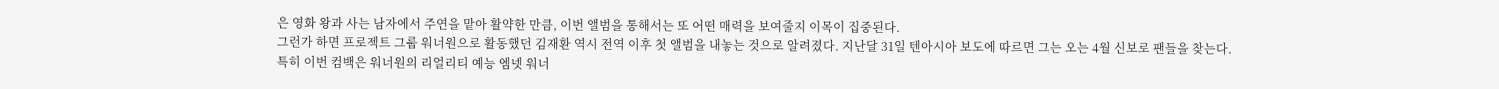은 영화 왕과 사는 남자에서 주연을 맡아 활약한 만큼, 이번 앨범을 통해서는 또 어떤 매력을 보여줄지 이목이 집중된다.
그런가 하면 프로젝트 그룹 워너원으로 활동했던 김재환 역시 전역 이후 첫 앨범을 내놓는 것으로 알려졌다. 지난달 31일 텐아시아 보도에 따르면 그는 오는 4월 신보로 팬들을 찾는다.
특히 이번 컴백은 워너원의 리얼리티 예능 엠넷 워너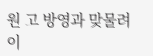원 고 방영과 맞물려 이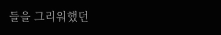들을 그리워했던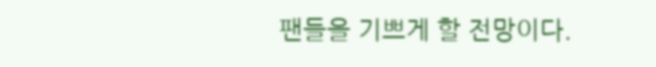팬들을 기쁘게 할 전망이다.